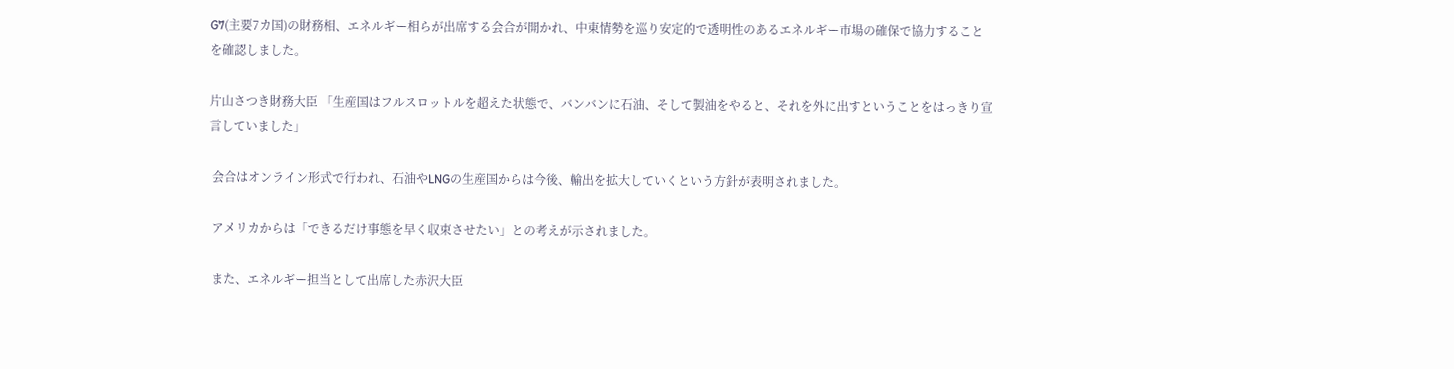G7(主要7カ国)の財務相、エネルギー相らが出席する会合が開かれ、中東情勢を巡り安定的で透明性のあるエネルギー市場の確保で協力することを確認しました。

片山さつき財務大臣 「生産国はフルスロットルを超えた状態で、バンバンに石油、そして製油をやると、それを外に出すということをはっきり宣言していました」

 会合はオンライン形式で行われ、石油やLNGの生産国からは今後、輸出を拡大していくという方針が表明されました。

 アメリカからは「できるだけ事態を早く収束させたい」との考えが示されました。

 また、エネルギー担当として出席した赤沢大臣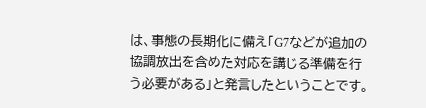は、事態の長期化に備え「G7などが追加の協調放出を含めた対応を講じる準備を行う必要がある」と発言したということです。